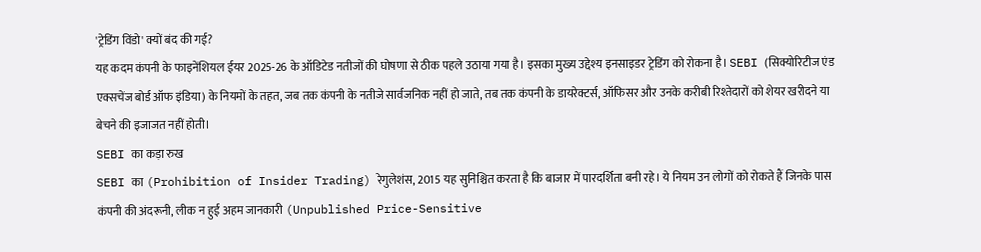'ट्रेडिंग विंडो' क्यों बंद की गई?
यह कदम कंपनी के फाइनेंशियल ईयर 2025-26 के ऑडिटेड नतीजों की घोषणा से ठीक पहले उठाया गया है। इसका मुख्य उद्देश्य इनसाइडर ट्रेडिंग को रोकना है। SEBI (सिक्योरिटीज एंड एक्सचेंज बोर्ड ऑफ इंडिया) के नियमों के तहत, जब तक कंपनी के नतीजे सार्वजनिक नहीं हो जाते, तब तक कंपनी के डायरेक्टर्स, ऑफिसर और उनके करीबी रिश्तेदारों को शेयर खरीदने या बेचने की इजाजत नहीं होती।
SEBI का कड़ा रुख
SEBI का (Prohibition of Insider Trading) रेगुलेशंस, 2015 यह सुनिश्चित करता है कि बाजार में पारदर्शिता बनी रहे। ये नियम उन लोगों को रोकते हैं जिनके पास कंपनी की अंदरूनी, लीक न हुई अहम जानकारी (Unpublished Price-Sensitive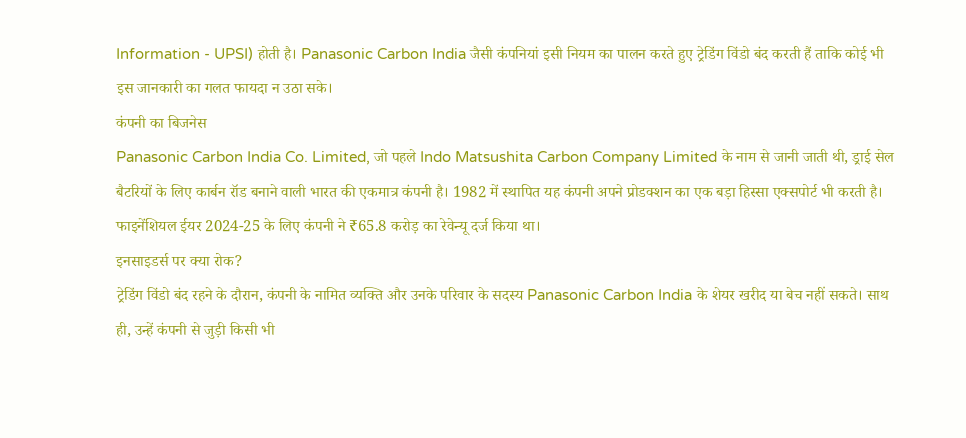Information - UPSI) होती है। Panasonic Carbon India जैसी कंपनियां इसी नियम का पालन करते हुए ट्रेडिंग विंडो बंद करती हैं ताकि कोई भी इस जानकारी का गलत फायदा न उठा सके।
कंपनी का बिजनेस
Panasonic Carbon India Co. Limited, जो पहले Indo Matsushita Carbon Company Limited के नाम से जानी जाती थी, ड्राई सेल बैटरियों के लिए कार्बन रॉड बनाने वाली भारत की एकमात्र कंपनी है। 1982 में स्थापित यह कंपनी अपने प्रोडक्शन का एक बड़ा हिस्सा एक्सपोर्ट भी करती है। फाइनेंशियल ईयर 2024-25 के लिए कंपनी ने ₹65.8 करोड़ का रेवेन्यू दर्ज किया था।
इनसाइडर्स पर क्या रोक?
ट्रेडिंग विंडो बंद रहने के दौरान, कंपनी के नामित व्यक्ति और उनके परिवार के सदस्य Panasonic Carbon India के शेयर खरीद या बेच नहीं सकते। साथ ही, उन्हें कंपनी से जुड़ी किसी भी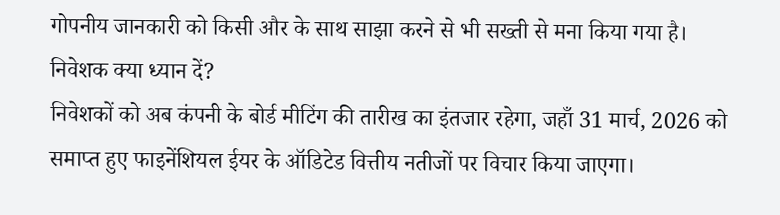गोपनीय जानकारी को किसी और के साथ साझा करने से भी सख्ती से मना किया गया है।
निवेशक क्या ध्यान दें?
निवेशकों को अब कंपनी के बोर्ड मीटिंग की तारीख का इंतजार रहेगा, जहाँ 31 मार्च, 2026 को समाप्त हुए फाइनेंशियल ईयर के ऑडिटेड वित्तीय नतीजों पर विचार किया जाएगा।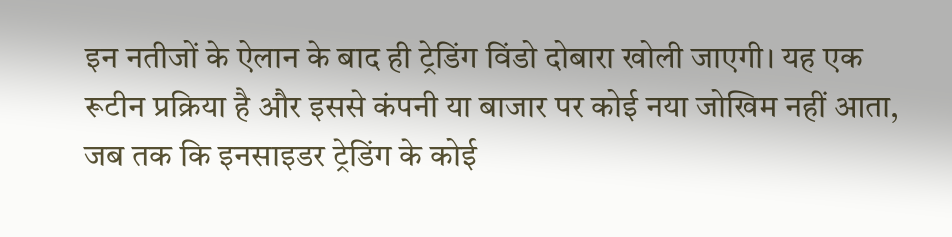इन नतीजों के ऐलान के बाद ही ट्रेडिंग विंडो दोबारा खोली जाएगी। यह एक रूटीन प्रक्रिया है और इससे कंपनी या बाजार पर कोई नया जोखिम नहीं आता, जब तक कि इनसाइडर ट्रेडिंग के कोई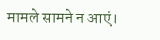मामले सामने न आएं।